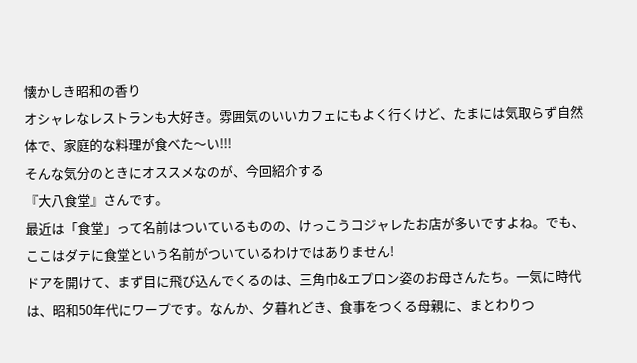懐かしき昭和の香り
オシャレなレストランも大好き。雰囲気のいいカフェにもよく行くけど、たまには気取らず自然体で、家庭的な料理が食べた〜い!!!
そんな気分のときにオススメなのが、今回紹介する
『大八食堂』さんです。
最近は「食堂」って名前はついているものの、けっこうコジャレたお店が多いですよね。でも、ここはダテに食堂という名前がついているわけではありません!
ドアを開けて、まず目に飛び込んでくるのは、三角巾&エプロン姿のお母さんたち。一気に時代は、昭和50年代にワープです。なんか、夕暮れどき、食事をつくる母親に、まとわりつ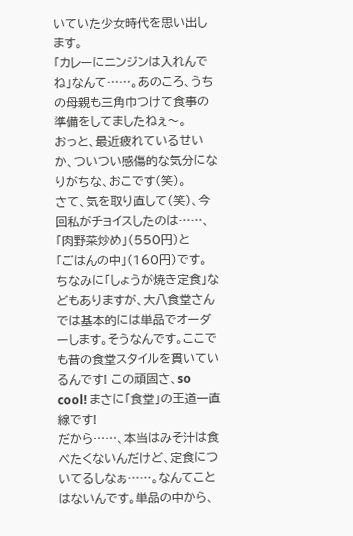いていた少女時代を思い出します。
「カレーにニンジンは入れんでね」なんて……。あのころ、うちの母親も三角巾つけて食事の準備をしてましたねぇ〜。
おっと、最近疲れているせいか、ついつい感傷的な気分になりがちな、おこです(笑)。
さて、気を取り直して(笑)、今回私がチョイスしたのは……、
「肉野菜炒め」(550円)と
「ごはんの中」(160円)です。
ちなみに「しょうが焼き定食」などもありますが、大八食堂さんでは基本的には単品でオーダーします。そうなんです。ここでも昔の食堂スタイルを貫いているんです! この頑固さ、so cool! まさに「食堂」の王道一直線です!
だから……、本当はみそ汁は食べたくないんだけど、定食についてるしなぁ……。なんてことはないんです。単品の中から、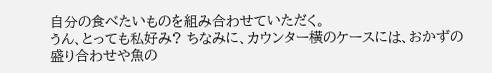自分の食べたいものを組み合わせていただく。
うん、とっても私好み? ちなみに、カウンター横のケースには、おかずの盛り合わせや魚の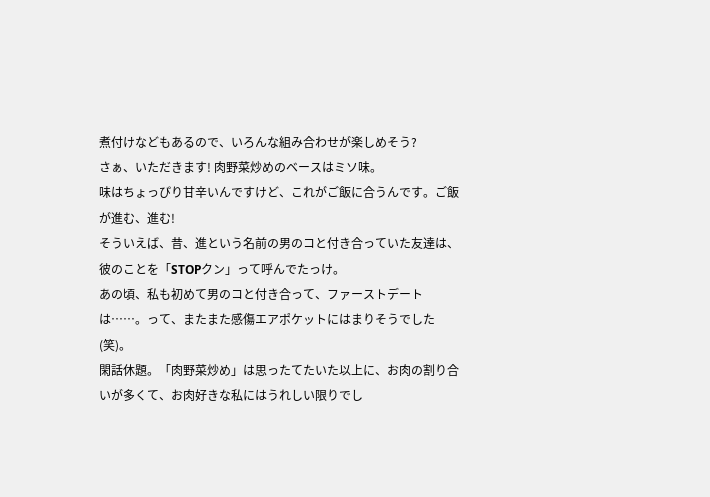煮付けなどもあるので、いろんな組み合わせが楽しめそう?
さぁ、いただきます! 肉野菜炒めのベースはミソ味。
味はちょっぴり甘辛いんですけど、これがご飯に合うんです。ご飯が進む、進む!
そういえば、昔、進という名前の男のコと付き合っていた友達は、彼のことを「STOPクン」って呼んでたっけ。
あの頃、私も初めて男のコと付き合って、ファーストデートは……。って、またまた感傷エアポケットにはまりそうでした(笑)。
閑話休題。「肉野菜炒め」は思ったてたいた以上に、お肉の割り合いが多くて、お肉好きな私にはうれしい限りでし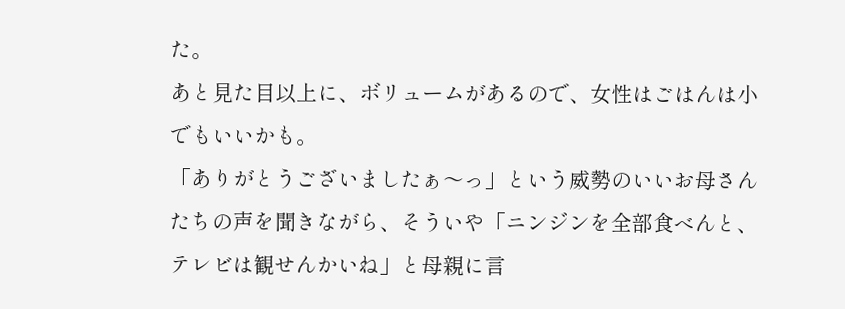た。
あと見た目以上に、ボリュームがあるので、女性はごはんは小でもいいかも。
「ありがとうございましたぁ〜っ」という威勢のいいお母さんたちの声を聞きながら、そういや「ニンジンを全部食べんと、テレビは観せんかいね」と母親に言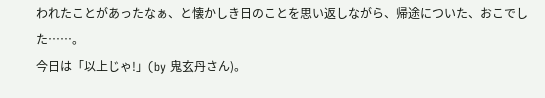われたことがあったなぁ、と懐かしき日のことを思い返しながら、帰途についた、おこでした……。
今日は「以上じゃ!」(by 鬼玄丹さん)。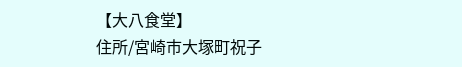【大八食堂】
住所/宮崎市大塚町祝子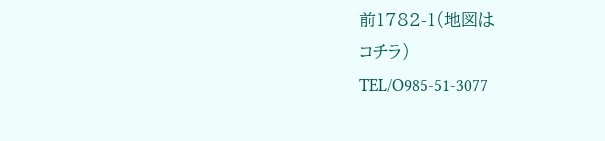前1782-1(地図は
コチラ)
TEL/O985-51-3077